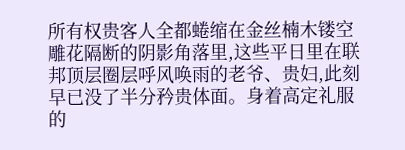所有权贵客人全都蜷缩在金丝楠木镂空雕花隔断的阴影角落里,这些平日里在联邦顶层圈层呼风唤雨的老爷、贵妇,此刻早已没了半分矜贵体面。身着高定礼服的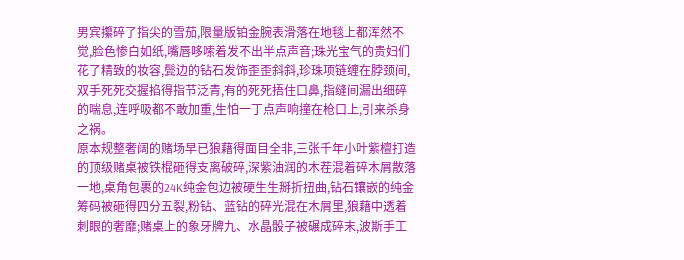男宾攥碎了指尖的雪茄,限量版铂金腕表滑落在地毯上都浑然不觉,脸色惨白如纸,嘴唇哆嗦着发不出半点声音;珠光宝气的贵妇们花了精致的妆容,鬓边的钻石发饰歪歪斜斜,珍珠项链缠在脖颈间,双手死死交握掐得指节泛青,有的死死捂住口鼻,指缝间漏出细碎的喘息,连呼吸都不敢加重,生怕一丁点声响撞在枪口上,引来杀身之祸。
原本规整奢阔的赌场早已狼藉得面目全非,三张千年小叶紫檀打造的顶级赌桌被铁棍砸得支离破碎,深紫油润的木茬混着碎木屑散落一地,桌角包裹的24K纯金包边被硬生生掰折扭曲,钻石镶嵌的纯金筹码被砸得四分五裂,粉钻、蓝钻的碎光混在木屑里,狼藉中透着刺眼的奢靡;赌桌上的象牙牌九、水晶骰子被碾成碎末,波斯手工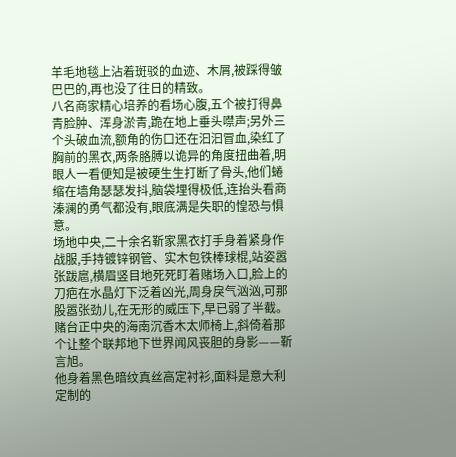羊毛地毯上沾着斑驳的血迹、木屑,被踩得皱巴巴的,再也没了往日的精致。
八名商家精心培养的看场心腹,五个被打得鼻青脸肿、浑身淤青,跪在地上垂头噤声;另外三个头破血流,额角的伤口还在汩汩冒血,染红了胸前的黑衣,两条胳膊以诡异的角度扭曲着,明眼人一看便知是被硬生生打断了骨头,他们蜷缩在墙角瑟瑟发抖,脑袋埋得极低,连抬头看商溱澜的勇气都没有,眼底满是失职的惶恐与惧意。
场地中央,二十余名靳家黑衣打手身着紧身作战服,手持镀锌钢管、实木包铁棒球棍,站姿嚣张跋扈,横眉竖目地死死盯着赌场入口,脸上的刀疤在水晶灯下泛着凶光,周身戾气汹汹,可那股嚣张劲儿,在无形的威压下,早已弱了半截。
赌台正中央的海南沉香木太师椅上,斜倚着那个让整个联邦地下世界闻风丧胆的身影——靳言旭。
他身着黑色暗纹真丝高定衬衫,面料是意大利定制的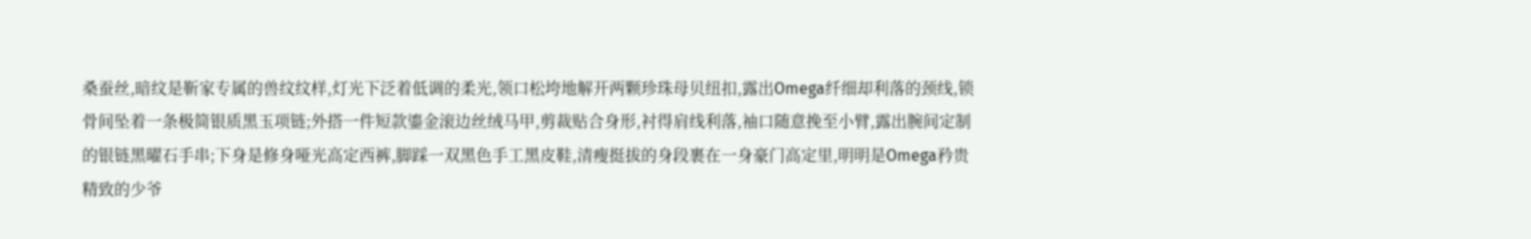桑蚕丝,暗纹是靳家专属的兽纹纹样,灯光下泛着低调的柔光,领口松垮地解开两颗珍珠母贝纽扣,露出Omega纤细却利落的颈线,锁骨间坠着一条极简银质黑玉项链;外搭一件短款鎏金滚边丝绒马甲,剪裁贴合身形,衬得肩线利落,袖口随意挽至小臂,露出腕间定制的银链黑曜石手串;下身是修身哑光高定西裤,脚踩一双黑色手工黑皮鞋,清瘦挺拔的身段裹在一身豪门高定里,明明是Omega矜贵精致的少爷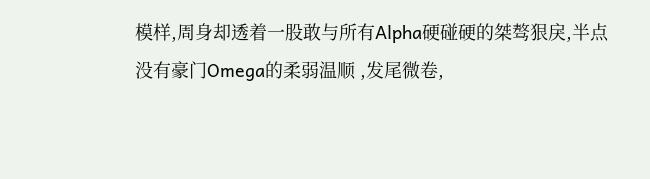模样,周身却透着一股敢与所有Alpha硬碰硬的桀骜狠戾,半点没有豪门Omega的柔弱温顺 ,发尾微卷,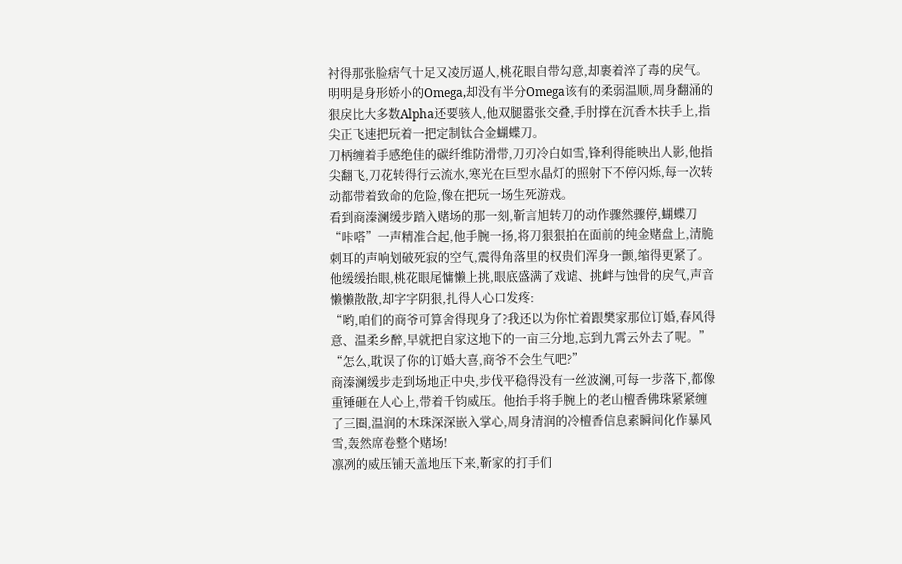衬得那张脸痞气十足又凌厉逼人,桃花眼自带勾意,却裹着淬了毒的戾气。明明是身形娇小的Omega,却没有半分Omega该有的柔弱温顺,周身翻涌的狠戾比大多数Alpha还要骇人,他双腿嚣张交叠,手肘撑在沉香木扶手上,指尖正飞速把玩着一把定制钛合金蝴蝶刀。
刀柄缠着手感绝佳的碳纤维防滑带,刀刃冷白如雪,锋利得能映出人影,他指尖翻飞,刀花转得行云流水,寒光在巨型水晶灯的照射下不停闪烁,每一次转动都带着致命的危险,像在把玩一场生死游戏。
看到商溱澜缓步踏入赌场的那一刻,靳言旭转刀的动作骤然骤停,蝴蝶刀“咔嗒”一声精准合起,他手腕一扬,将刀狠狠拍在面前的纯金赌盘上,清脆刺耳的声响划破死寂的空气,震得角落里的权贵们浑身一颤,缩得更紧了。
他缓缓抬眼,桃花眼尾慵懒上挑,眼底盛满了戏谑、挑衅与蚀骨的戾气,声音懒懒散散,却字字阴狠,扎得人心口发疼:
“哟,咱们的商爷可算舍得现身了?我还以为你忙着跟樊家那位订婚,春风得意、温柔乡醉,早就把自家这地下的一亩三分地,忘到九霄云外去了呢。”
“怎么,耽误了你的订婚大喜,商爷不会生气吧?”
商溱澜缓步走到场地正中央,步伐平稳得没有一丝波澜,可每一步落下,都像重锤砸在人心上,带着千钧威压。他抬手将手腕上的老山檀香佛珠紧紧缠了三圈,温润的木珠深深嵌入掌心,周身清润的冷檀香信息素瞬间化作暴风雪,轰然席卷整个赌场!
凛冽的威压铺天盖地压下来,靳家的打手们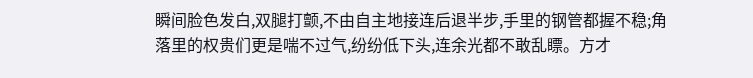瞬间脸色发白,双腿打颤,不由自主地接连后退半步,手里的钢管都握不稳;角落里的权贵们更是喘不过气,纷纷低下头,连余光都不敢乱瞟。方才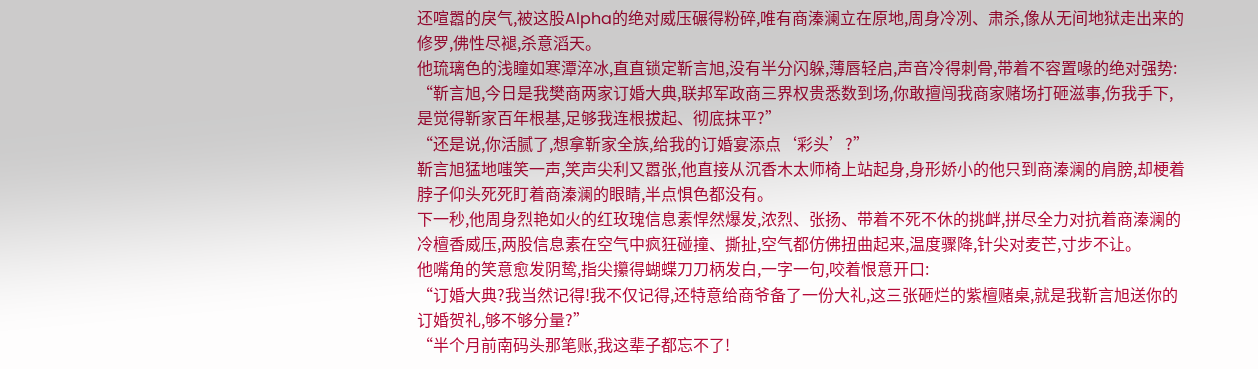还喧嚣的戾气,被这股Alpha的绝对威压碾得粉碎,唯有商溱澜立在原地,周身冷冽、肃杀,像从无间地狱走出来的修罗,佛性尽褪,杀意滔天。
他琉璃色的浅瞳如寒潭淬冰,直直锁定靳言旭,没有半分闪躲,薄唇轻启,声音冷得刺骨,带着不容置喙的绝对强势:
“靳言旭,今日是我樊商两家订婚大典,联邦军政商三界权贵悉数到场,你敢擅闯我商家赌场打砸滋事,伤我手下,是觉得靳家百年根基,足够我连根拔起、彻底抹平?”
“还是说,你活腻了,想拿靳家全族,给我的订婚宴添点‘彩头’?”
靳言旭猛地嗤笑一声,笑声尖利又嚣张,他直接从沉香木太师椅上站起身,身形娇小的他只到商溱澜的肩膀,却梗着脖子仰头死死盯着商溱澜的眼睛,半点惧色都没有。
下一秒,他周身烈艳如火的红玫瑰信息素悍然爆发,浓烈、张扬、带着不死不休的挑衅,拼尽全力对抗着商溱澜的冷檀香威压,两股信息素在空气中疯狂碰撞、撕扯,空气都仿佛扭曲起来,温度骤降,针尖对麦芒,寸步不让。
他嘴角的笑意愈发阴鸷,指尖攥得蝴蝶刀刀柄发白,一字一句,咬着恨意开口:
“订婚大典?我当然记得!我不仅记得,还特意给商爷备了一份大礼,这三张砸烂的紫檀赌桌,就是我靳言旭送你的订婚贺礼,够不够分量?”
“半个月前南码头那笔账,我这辈子都忘不了!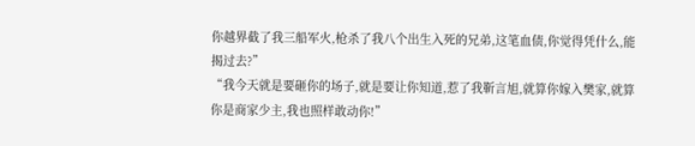你越界截了我三船军火,枪杀了我八个出生入死的兄弟,这笔血债,你觉得凭什么,能揭过去?”
“我今天就是要砸你的场子,就是要让你知道,惹了我靳言旭,就算你嫁入樊家,就算你是商家少主,我也照样敢动你!”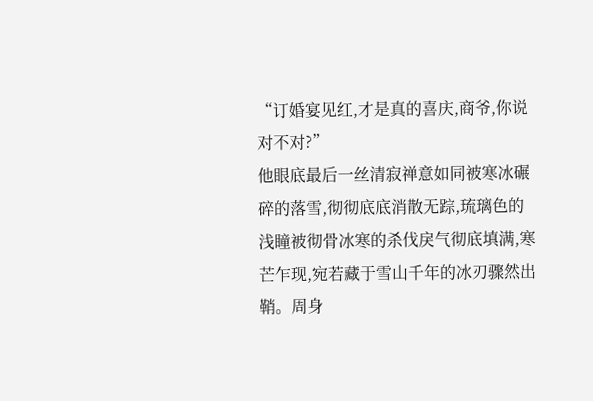“订婚宴见红,才是真的喜庆,商爷,你说对不对?”
他眼底最后一丝清寂禅意如同被寒冰碾碎的落雪,彻彻底底消散无踪,琉璃色的浅瞳被彻骨冰寒的杀伐戾气彻底填满,寒芒乍现,宛若藏于雪山千年的冰刃骤然出鞘。周身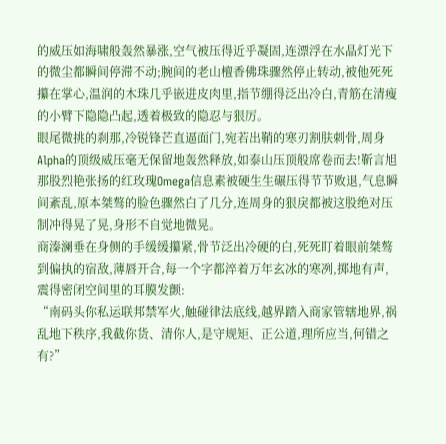的威压如海啸般轰然暴涨,空气被压得近乎凝固,连漂浮在水晶灯光下的微尘都瞬间停滞不动;腕间的老山檀香佛珠骤然停止转动,被他死死攥在掌心,温润的木珠几乎嵌进皮肉里,指节绷得泛出冷白,青筋在清瘦的小臂下隐隐凸起,透着极致的隐忍与狠厉。
眼尾微挑的刹那,冷锐锋芒直逼面门,宛若出鞘的寒刃割肤刺骨,周身Alpha的顶级威压毫无保留地轰然释放,如泰山压顶般席卷而去!靳言旭那股烈艳张扬的红玫瑰Omega信息素被硬生生碾压得节节败退,气息瞬间紊乱,原本桀骜的脸色骤然白了几分,连周身的狠戾都被这股绝对压制冲得晃了晃,身形不自觉地微晃。
商溱澜垂在身侧的手缓缓攥紧,骨节泛出冷硬的白,死死盯着眼前桀骜到偏执的宿敌,薄唇开合,每一个字都淬着万年玄冰的寒冽,掷地有声,震得密闭空间里的耳膜发颤:
“南码头你私运联邦禁军火,触碰律法底线,越界踏入商家管辖地界,祸乱地下秩序,我截你货、清你人,是守规矩、正公道,理所应当,何错之有?”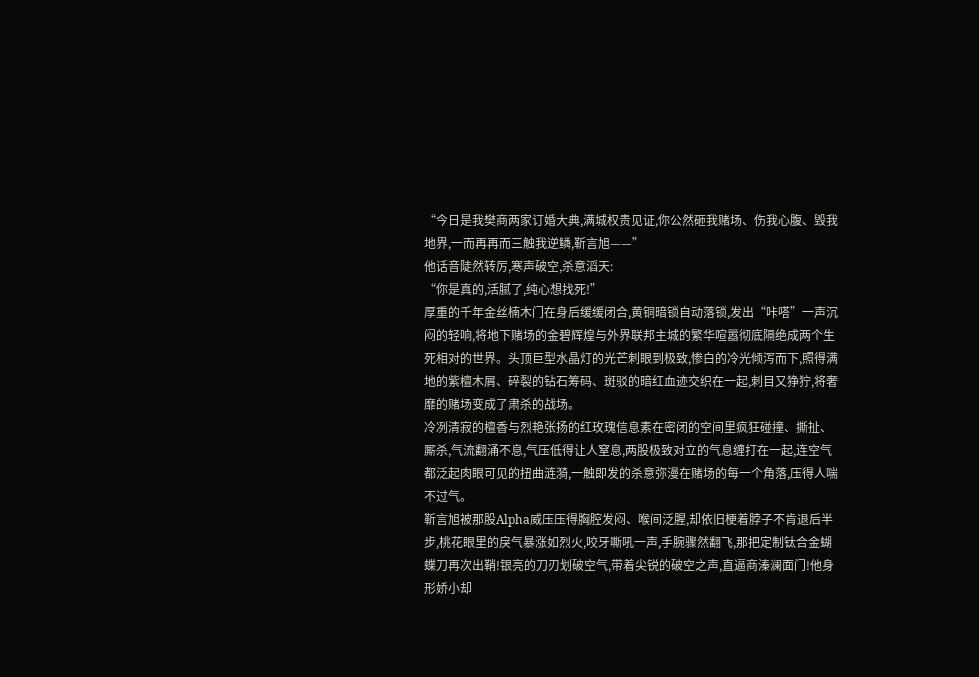“今日是我樊商两家订婚大典,满城权贵见证,你公然砸我赌场、伤我心腹、毁我地界,一而再再而三触我逆鳞,靳言旭——”
他话音陡然转厉,寒声破空,杀意滔天:
“你是真的,活腻了,纯心想找死!”
厚重的千年金丝楠木门在身后缓缓闭合,黄铜暗锁自动落锁,发出“咔嗒”一声沉闷的轻响,将地下赌场的金碧辉煌与外界联邦主城的繁华喧嚣彻底隔绝成两个生死相对的世界。头顶巨型水晶灯的光芒刺眼到极致,惨白的冷光倾泻而下,照得满地的紫檀木屑、碎裂的钻石筹码、斑驳的暗红血迹交织在一起,刺目又狰狞,将奢靡的赌场变成了肃杀的战场。
冷冽清寂的檀香与烈艳张扬的红玫瑰信息素在密闭的空间里疯狂碰撞、撕扯、厮杀,气流翻涌不息,气压低得让人窒息,两股极致对立的气息缠打在一起,连空气都泛起肉眼可见的扭曲涟漪,一触即发的杀意弥漫在赌场的每一个角落,压得人喘不过气。
靳言旭被那股Alpha威压压得胸腔发闷、喉间泛腥,却依旧梗着脖子不肯退后半步,桃花眼里的戾气暴涨如烈火,咬牙嘶吼一声,手腕骤然翻飞,那把定制钛合金蝴蝶刀再次出鞘!银亮的刀刃划破空气,带着尖锐的破空之声,直逼商溱澜面门!他身形娇小却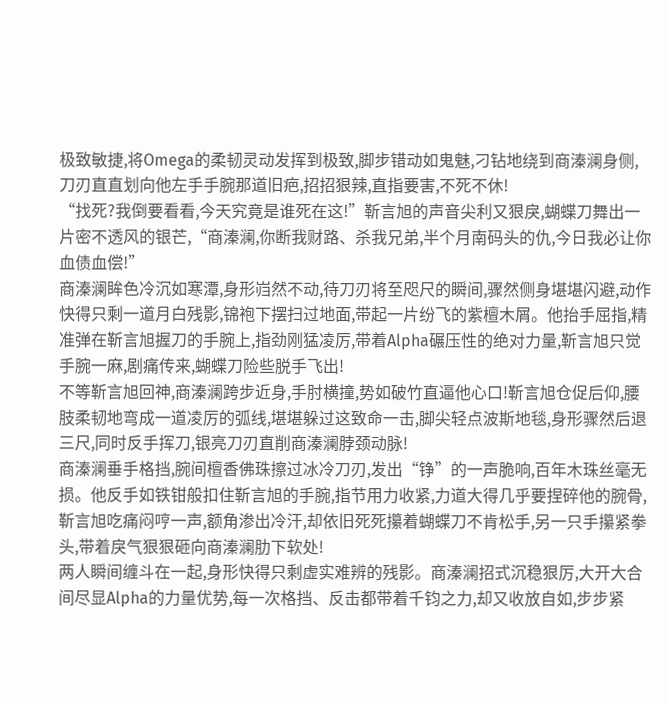极致敏捷,将Omega的柔韧灵动发挥到极致,脚步错动如鬼魅,刁钻地绕到商溱澜身侧,刀刃直直划向他左手手腕那道旧疤,招招狠辣,直指要害,不死不休!
“找死?我倒要看看,今天究竟是谁死在这!”靳言旭的声音尖利又狠戾,蝴蝶刀舞出一片密不透风的银芒,“商溱澜,你断我财路、杀我兄弟,半个月南码头的仇,今日我必让你血债血偿!”
商溱澜眸色冷沉如寒潭,身形岿然不动,待刀刃将至咫尺的瞬间,骤然侧身堪堪闪避,动作快得只剩一道月白残影,锦袍下摆扫过地面,带起一片纷飞的紫檀木屑。他抬手屈指,精准弹在靳言旭握刀的手腕上,指劲刚猛凌厉,带着Alpha碾压性的绝对力量,靳言旭只觉手腕一麻,剧痛传来,蝴蝶刀险些脱手飞出!
不等靳言旭回神,商溱澜跨步近身,手肘横撞,势如破竹直逼他心口!靳言旭仓促后仰,腰肢柔韧地弯成一道凌厉的弧线,堪堪躲过这致命一击,脚尖轻点波斯地毯,身形骤然后退三尺,同时反手挥刀,银亮刀刃直削商溱澜脖颈动脉!
商溱澜垂手格挡,腕间檀香佛珠擦过冰冷刀刃,发出“铮”的一声脆响,百年木珠丝毫无损。他反手如铁钳般扣住靳言旭的手腕,指节用力收紧,力道大得几乎要捏碎他的腕骨,靳言旭吃痛闷哼一声,额角渗出冷汗,却依旧死死攥着蝴蝶刀不肯松手,另一只手攥紧拳头,带着戾气狠狠砸向商溱澜肋下软处!
两人瞬间缠斗在一起,身形快得只剩虚实难辨的残影。商溱澜招式沉稳狠厉,大开大合间尽显Alpha的力量优势,每一次格挡、反击都带着千钧之力,却又收放自如,步步紧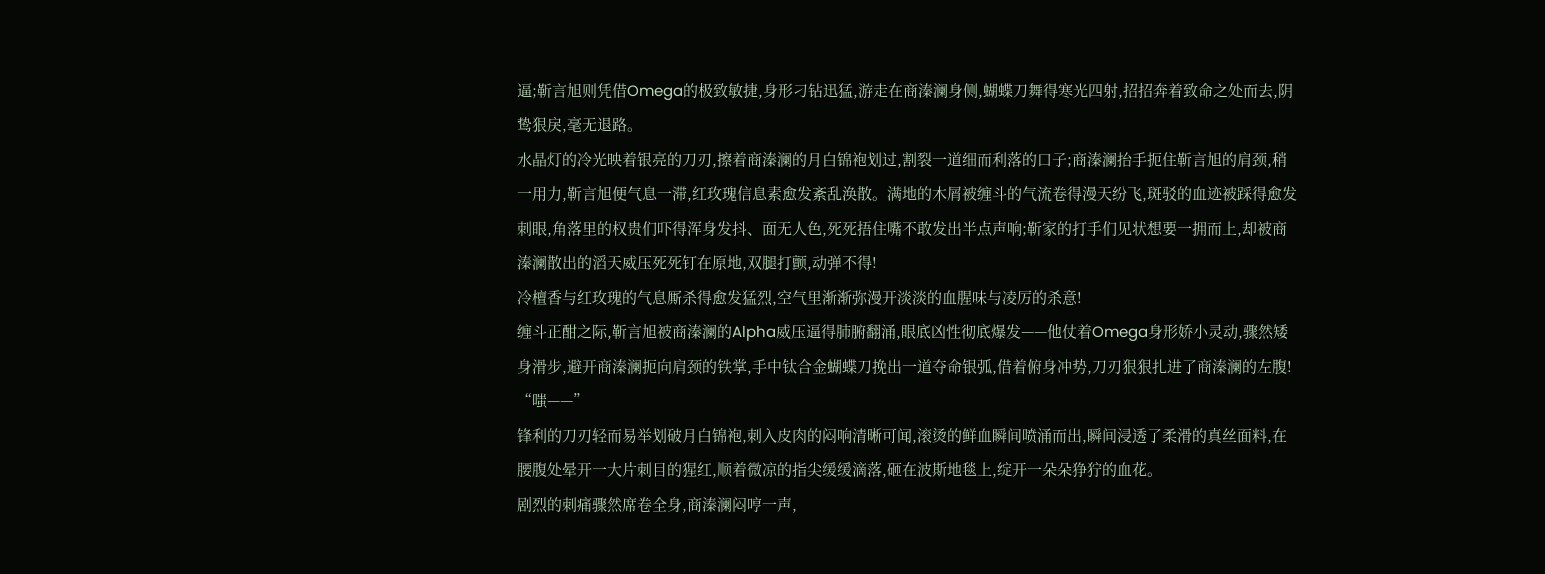逼;靳言旭则凭借Omega的极致敏捷,身形刁钻迅猛,游走在商溱澜身侧,蝴蝶刀舞得寒光四射,招招奔着致命之处而去,阴鸷狠戾,毫无退路。
水晶灯的冷光映着银亮的刀刃,擦着商溱澜的月白锦袍划过,割裂一道细而利落的口子;商溱澜抬手扼住靳言旭的肩颈,稍一用力,靳言旭便气息一滞,红玫瑰信息素愈发紊乱涣散。满地的木屑被缠斗的气流卷得漫天纷飞,斑驳的血迹被踩得愈发刺眼,角落里的权贵们吓得浑身发抖、面无人色,死死捂住嘴不敢发出半点声响;靳家的打手们见状想要一拥而上,却被商溱澜散出的滔天威压死死钉在原地,双腿打颤,动弹不得!
冷檀香与红玫瑰的气息厮杀得愈发猛烈,空气里渐渐弥漫开淡淡的血腥味与凌厉的杀意!
缠斗正酣之际,靳言旭被商溱澜的Alpha威压逼得肺腑翻涌,眼底凶性彻底爆发——他仗着Omega身形娇小灵动,骤然矮身滑步,避开商溱澜扼向肩颈的铁掌,手中钛合金蝴蝶刀挽出一道夺命银弧,借着俯身冲势,刀刃狠狠扎进了商溱澜的左腹!
“嗤——”
锋利的刀刃轻而易举划破月白锦袍,刺入皮肉的闷响清晰可闻,滚烫的鲜血瞬间喷涌而出,瞬间浸透了柔滑的真丝面料,在腰腹处晕开一大片刺目的猩红,顺着微凉的指尖缓缓滴落,砸在波斯地毯上,绽开一朵朵狰狞的血花。
剧烈的刺痛骤然席卷全身,商溱澜闷哼一声,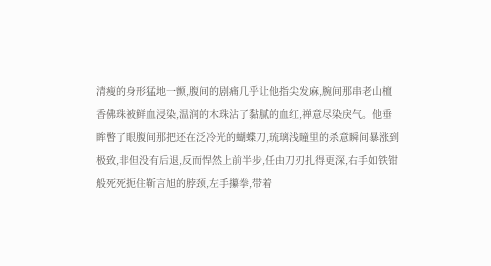清瘦的身形猛地一颤,腹间的剧痛几乎让他指尖发麻,腕间那串老山檀香佛珠被鲜血浸染,温润的木珠沾了黏腻的血红,禅意尽染戾气。他垂眸瞥了眼腹间那把还在泛冷光的蝴蝶刀,琉璃浅瞳里的杀意瞬间暴涨到极致,非但没有后退,反而悍然上前半步,任由刀刃扎得更深,右手如铁钳般死死扼住靳言旭的脖颈,左手攥拳,带着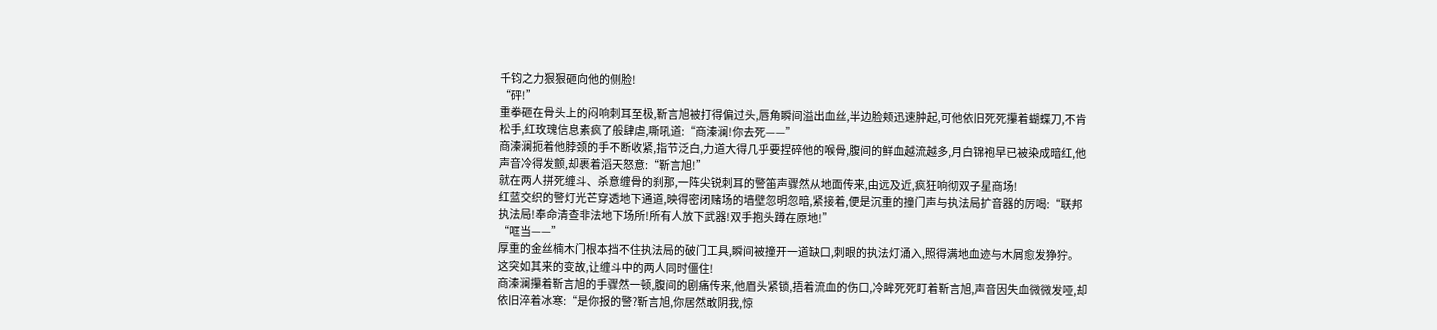千钧之力狠狠砸向他的侧脸!
“砰!”
重拳砸在骨头上的闷响刺耳至极,靳言旭被打得偏过头,唇角瞬间溢出血丝,半边脸颊迅速肿起,可他依旧死死攥着蝴蝶刀,不肯松手,红玫瑰信息素疯了般肆虐,嘶吼道:“商溱澜!你去死——”
商溱澜扼着他脖颈的手不断收紧,指节泛白,力道大得几乎要捏碎他的喉骨,腹间的鲜血越流越多,月白锦袍早已被染成暗红,他声音冷得发颤,却裹着滔天怒意:“靳言旭!”
就在两人拼死缠斗、杀意缠骨的刹那,一阵尖锐刺耳的警笛声骤然从地面传来,由远及近,疯狂响彻双子星商场!
红蓝交织的警灯光芒穿透地下通道,映得密闭赌场的墙壁忽明忽暗,紧接着,便是沉重的撞门声与执法局扩音器的厉喝:“联邦执法局!奉命清查非法地下场所!所有人放下武器!双手抱头蹲在原地!”
“哐当——”
厚重的金丝楠木门根本挡不住执法局的破门工具,瞬间被撞开一道缺口,刺眼的执法灯涌入,照得满地血迹与木屑愈发狰狞。
这突如其来的变故,让缠斗中的两人同时僵住!
商溱澜攥着靳言旭的手骤然一顿,腹间的剧痛传来,他眉头紧锁,捂着流血的伤口,冷眸死死盯着靳言旭,声音因失血微微发哑,却依旧淬着冰寒:“是你报的警?靳言旭,你居然敢阴我,惊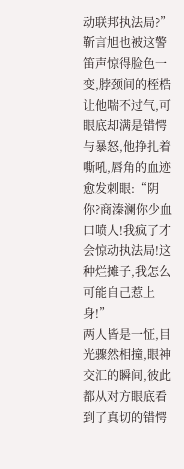动联邦执法局?”
靳言旭也被这警笛声惊得脸色一变,脖颈间的桎梏让他喘不过气,可眼底却满是错愕与暴怒,他挣扎着嘶吼,唇角的血迹愈发刺眼:“阴你?商溱澜你少血口喷人!我疯了才会惊动执法局!这种烂摊子,我怎么可能自己惹上身!”
两人皆是一怔,目光骤然相撞,眼神交汇的瞬间,彼此都从对方眼底看到了真切的错愕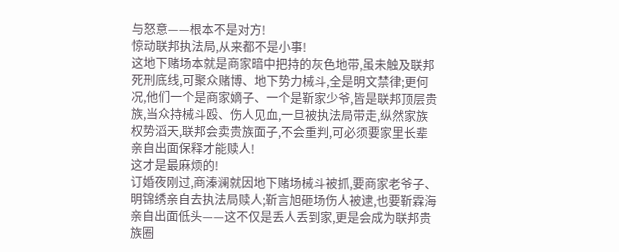与怒意——根本不是对方!
惊动联邦执法局,从来都不是小事!
这地下赌场本就是商家暗中把持的灰色地带,虽未触及联邦死刑底线,可聚众赌博、地下势力械斗,全是明文禁律;更何况,他们一个是商家嫡子、一个是靳家少爷,皆是联邦顶层贵族,当众持械斗殴、伤人见血,一旦被执法局带走,纵然家族权势滔天,联邦会卖贵族面子,不会重判,可必须要家里长辈亲自出面保释才能赎人!
这才是最麻烦的!
订婚夜刚过,商溱澜就因地下赌场械斗被抓,要商家老爷子、明锦绣亲自去执法局赎人;靳言旭砸场伤人被逮,也要靳霖海亲自出面低头——这不仅是丢人丢到家,更是会成为联邦贵族圈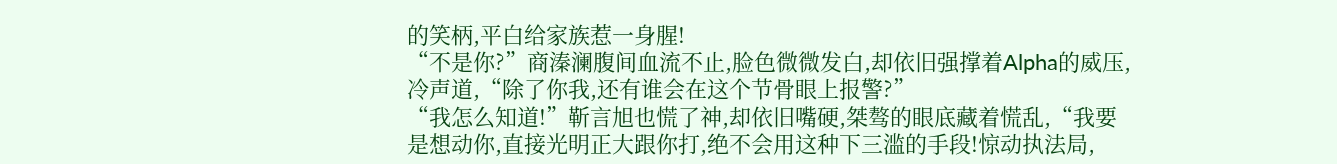的笑柄,平白给家族惹一身腥!
“不是你?”商溱澜腹间血流不止,脸色微微发白,却依旧强撑着Alpha的威压,冷声道,“除了你我,还有谁会在这个节骨眼上报警?”
“我怎么知道!”靳言旭也慌了神,却依旧嘴硬,桀骜的眼底藏着慌乱,“我要是想动你,直接光明正大跟你打,绝不会用这种下三滥的手段!惊动执法局,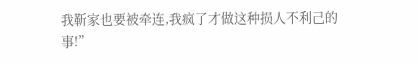我靳家也要被牵连,我疯了才做这种损人不利己的事!”